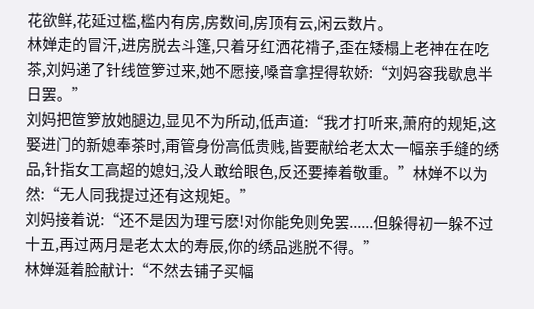花欲鲜,花延过槛,槛内有房,房数间,房顶有云,闲云数片。
林婵走的冒汗,进房脱去斗篷,只着牙红洒花禙子,歪在矮榻上老神在在吃茶,刘妈递了针线笸箩过来,她不愿接,嗓音拿捏得软娇:“刘妈容我歇息半日罢。”
刘妈把笸箩放她腿边,显见不为所动,低声道:“我才打听来,萧府的规矩,这娶进门的新媳奉茶时,甭管身份高低贵贱,皆要献给老太太一幅亲手缝的绣品,针指女工高超的媳妇,没人敢给眼色,反还要捧着敬重。”林婵不以为然:“无人同我提过还有这规矩。”
刘妈接着说:“还不是因为理亏麽!对你能免则免罢......但躲得初一躲不过十五,再过两月是老太太的寿辰,你的绣品逃脱不得。”
林婵涎着脸献计:“不然去铺子买幅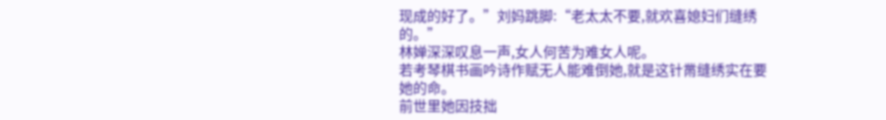现成的好了。”刘妈跳脚:“老太太不要,就欢喜媳妇们缝绣的。”
林婵深深叹息一声,女人何苦为难女人呢。
若考琴棋书画吟诗作赋无人能难倒她,就是这针黹缝绣实在要她的命。
前世里她因技拙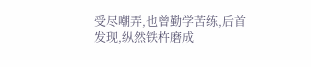受尽嘲弄,也曾勤学苦练,后首发现,纵然铁杵磨成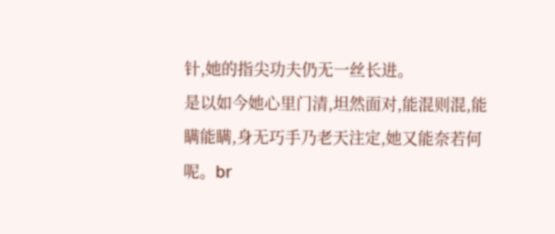针,她的指尖功夫仍无一丝长进。
是以如今她心里门清,坦然面对,能混则混,能瞒能瞒,身无巧手乃老天注定,她又能奈若何呢。br